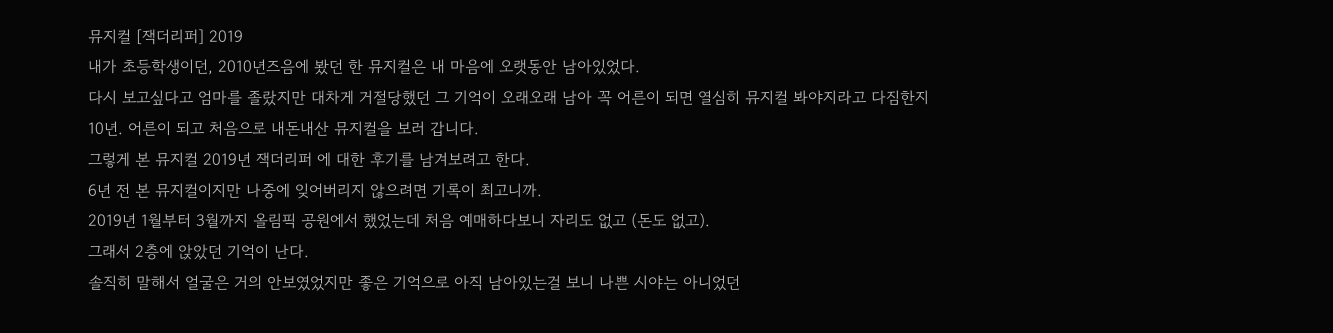뮤지컬 [잭더리퍼] 2019
내가 초등학생이던, 2010년즈음에 봤던 한 뮤지컬은 내 마음에 오랫동안 남아있었다.
다시 보고싶다고 엄마를 졸랐지만 대차게 거절당했던 그 기억이 오래오래 남아 꼭 어른이 되면 열심히 뮤지컬 봐야지라고 다짐한지 10년. 어른이 되고 처음으로 내돈내산 뮤지컬을 보러 갑니다.
그렇게 본 뮤지컬 2019년 잭더리퍼 에 대한 후기를 남겨보려고 한다.
6년 전 본 뮤지컬이지만 나중에 잊어버리지 않으려면 기록이 최고니까.
2019년 1월부터 3월까지 올림픽 공원에서 했었는데 처음 예매하다보니 자리도 없고 (돈도 없고).
그래서 2층에 앉았던 기억이 난다.
솔직히 말해서 얼굴은 거의 안보였었지만 좋은 기억으로 아직 남아있는걸 보니 나쁜 시야는 아니었던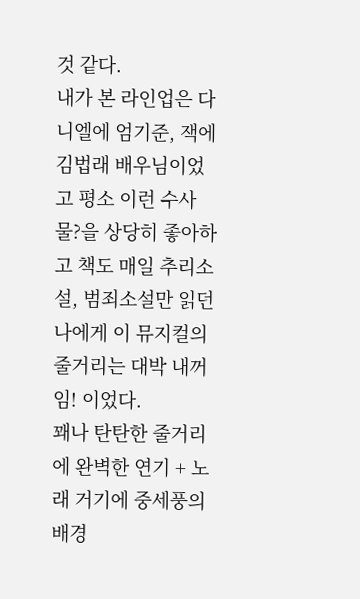것 같다.
내가 본 라인업은 다니엘에 엄기준, 잭에 김법래 배우님이었고 평소 이런 수사물?을 상당히 좋아하고 책도 매일 추리소설, 범죄소설만 읽던 나에게 이 뮤지컬의 줄거리는 대박 내꺼임! 이었다.
꽤나 탄탄한 줄거리에 완벽한 연기 + 노래 거기에 중세풍의 배경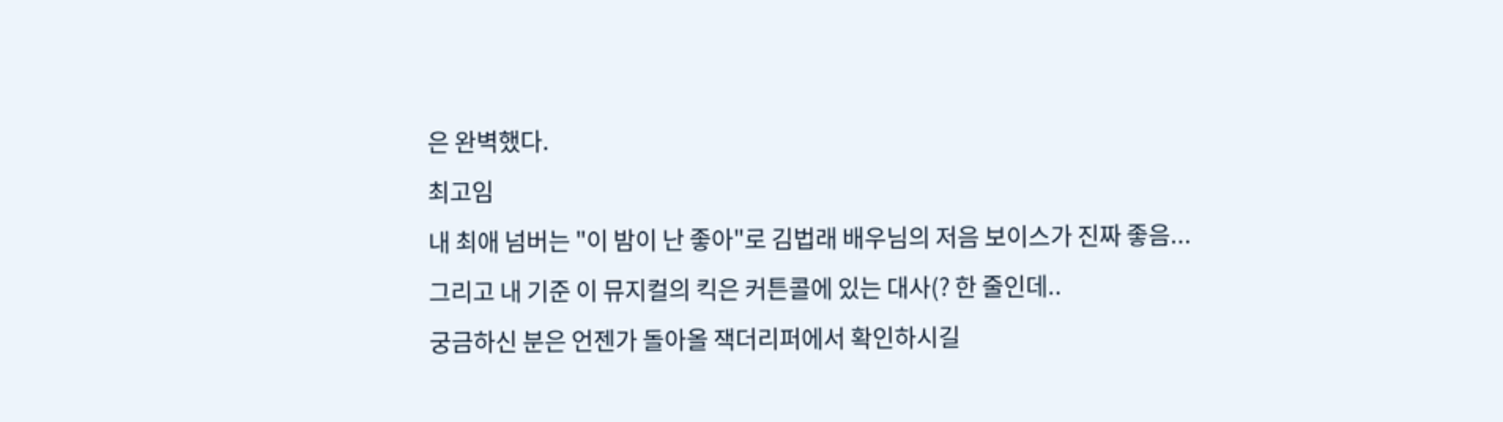은 완벽했다.
최고임
내 최애 넘버는 "이 밤이 난 좋아"로 김법래 배우님의 저음 보이스가 진짜 좋음...
그리고 내 기준 이 뮤지컬의 킥은 커튼콜에 있는 대사(? 한 줄인데..
궁금하신 분은 언젠가 돌아올 잭더리퍼에서 확인하시길